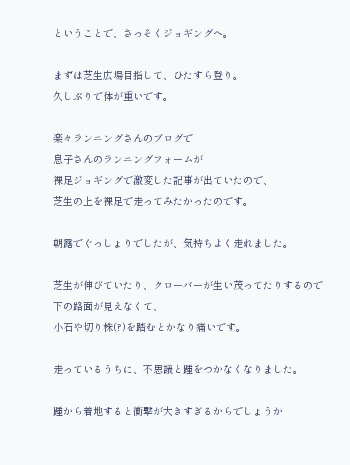ということで、さっそくジョギングへ。

まずは芝生広場目指して、ひたすら登り。
久しぶりで体が重いです。

楽々ランニングさんのブログで
息子さんのランニングフォームが
裸足ジョギングで激変した記事が出ていたので、
芝生の上を裸足で走ってみたかったのです。

朝露でぐっしょりでしたが、気持ちよく走れました。

芝生が伸びていたり、クローバーが生い茂ってたりするので
下の路面が見えなくて、
小石や切り株(?)を踏むとかなり痛いです。

走っているうちに、不思議と踵をつかなくなりました。

踵から着地すると衝撃が大きすぎるからでしょうか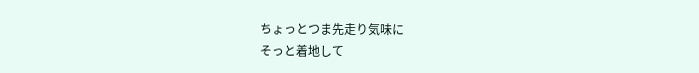ちょっとつま先走り気味に
そっと着地して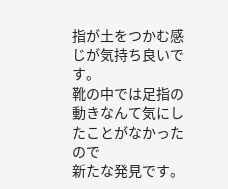指が土をつかむ感じが気持ち良いです。
靴の中では足指の動きなんて気にしたことがなかったので
新たな発見です。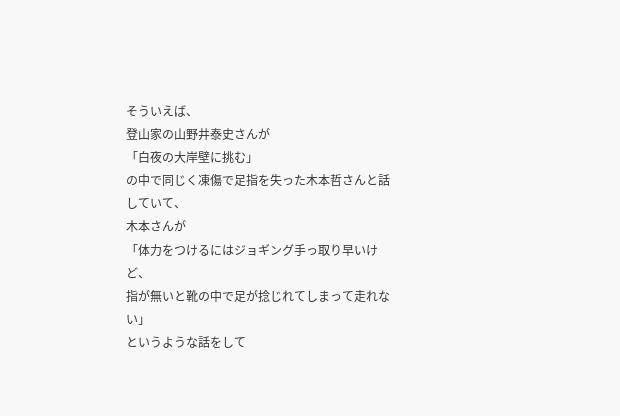そういえば、
登山家の山野井泰史さんが
「白夜の大岸壁に挑む」
の中で同じく凍傷で足指を失った木本哲さんと話していて、
木本さんが
「体力をつけるにはジョギング手っ取り早いけど、
指が無いと靴の中で足が捻じれてしまって走れない」
というような話をして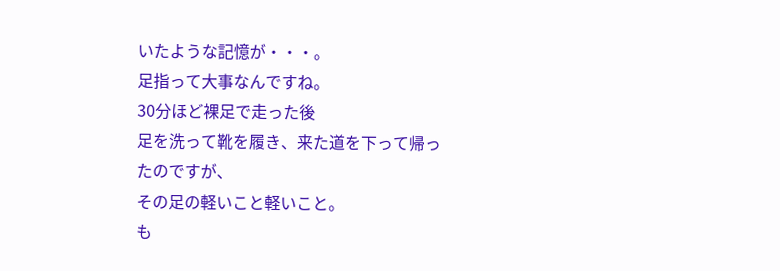いたような記憶が・・・。
足指って大事なんですね。
30分ほど裸足で走った後
足を洗って靴を履き、来た道を下って帰ったのですが、
その足の軽いこと軽いこと。
も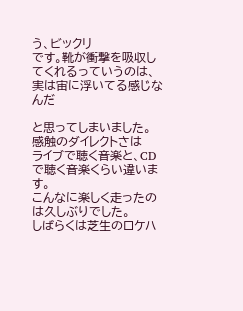う、ビックリ
です。靴が衝撃を吸収してくれるっていうのは、
実は宙に浮いてる感じなんだ

と思ってしまいました。
感触のダイレクトさは
ライブで聴く音楽と、CDで聴く音楽くらい違います。
こんなに楽しく走ったのは久しぶりでした。
しばらくは芝生のロケハ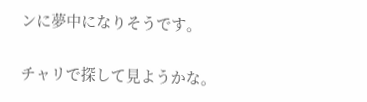ンに夢中になりそうです。

チャリで探して見ようかな。